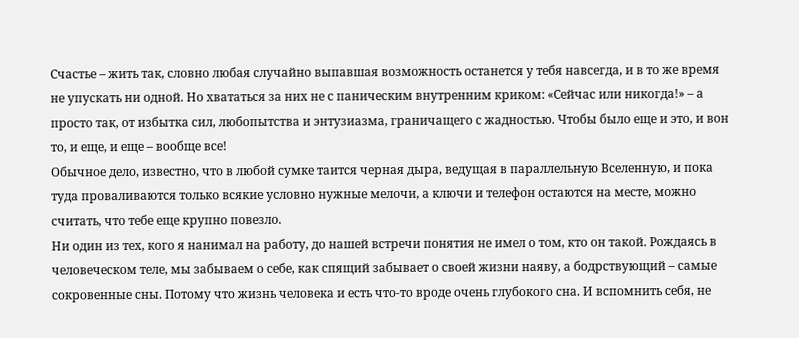Счастье – жить так, словно любая случайно выпавшая возможность останется у тебя навсегда, и в то же время не упускать ни одной. Но хвататься за них не с паническим внутренним криком: «Сейчас или никогда!» – а просто так, от избытка сил, любопытства и энтузиазма, граничащего с жадностью. Чтобы было еще и это, и вон то, и еще, и еще – вообще все!
Обычное дело, известно, что в любой сумке таится черная дыра, ведущая в параллельную Вселенную, и пока туда проваливаются только всякие условно нужные мелочи, а ключи и телефон остаются на месте, можно считать, что тебе еще крупно повезло.
Ни один из тех, кого я нанимал на работу, до нашей встречи понятия не имел о том, кто он такой. Рождаясь в человеческом теле, мы забываем о себе, как спящий забывает о своей жизни наяву, а бодрствующий – самые сокровенные сны. Потому что жизнь человека и есть что-то вроде очень глубокого сна. И вспомнить себя, не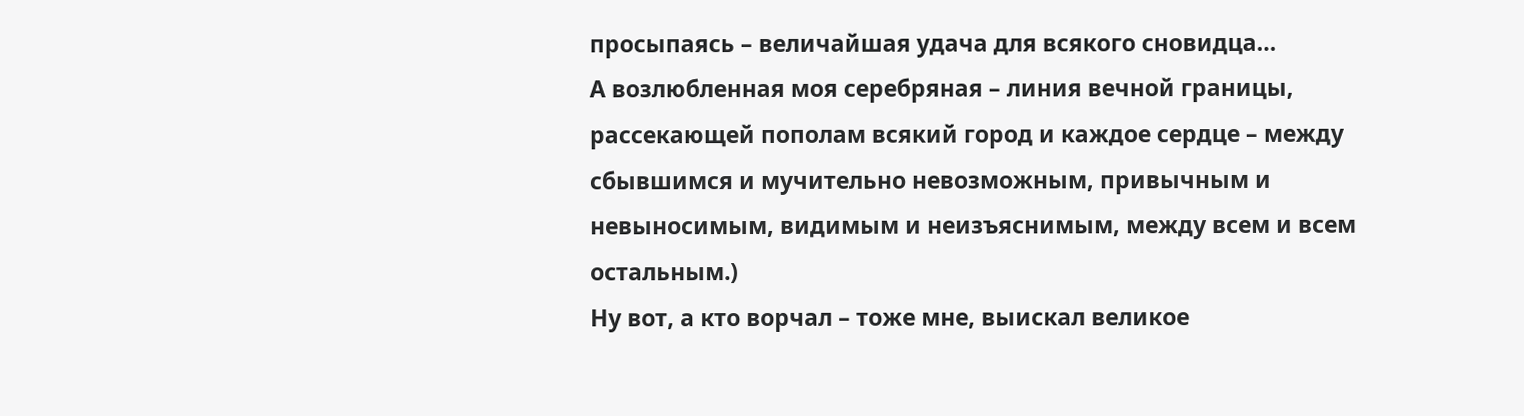просыпаясь – величайшая удача для всякого сновидца…
А возлюбленная моя серебряная – линия вечной границы, рассекающей пополам всякий город и каждое сердце – между сбывшимся и мучительно невозможным, привычным и невыносимым, видимым и неизъяснимым, между всем и всем остальным.)
Ну вот, а кто ворчал – тоже мне, выискал великое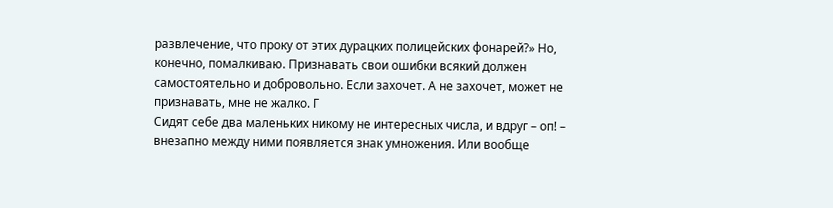развлечение, что проку от этих дурацких полицейских фонарей?» Но, конечно, помалкиваю. Признавать свои ошибки всякий должен самостоятельно и добровольно. Если захочет. А не захочет, может не признавать, мне не жалко. Г
Сидят себе два маленьких никому не интересных числа, и вдруг – оп! – внезапно между ними появляется знак умножения. Или вообще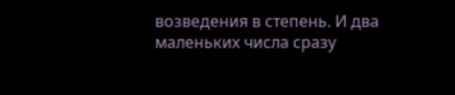возведения в степень. И два маленьких числа сразу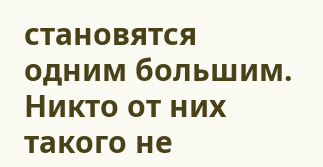становятся одним большим. Никто от них такого не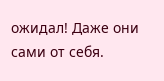ожидал! Даже они сами от себя.